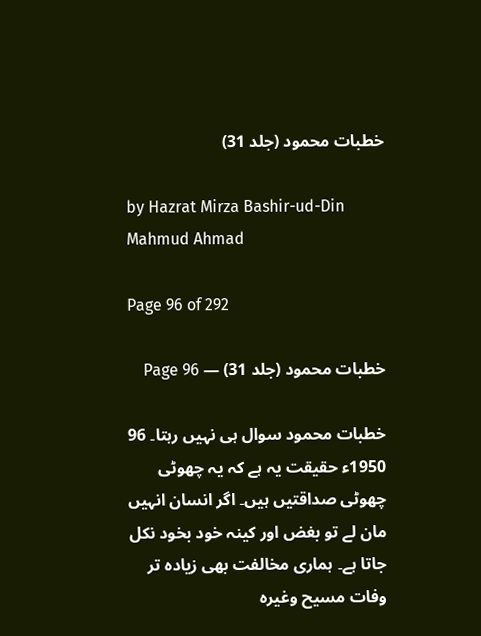خطبات محمود (جلد 31)

by Hazrat Mirza Bashir-ud-Din Mahmud Ahmad

Page 96 of 292

خطبات محمود (جلد 31) — Page 96

خطبات محمود سوال ہی نہیں رہتا۔ 96 1950ء حقیقت یہ ہے کہ یہ چھوٹی چھوٹی صداقتیں ہیں۔ اگر انسان انہیں مان لے تو بغض اور کینہ خود بخود نکل جاتا ہے۔ ہماری مخالفت بھی زیادہ تر وفات مسیح وغیرہ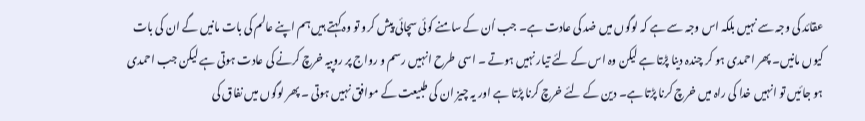عقائد کی وجہ سے نہیں بلکہ اس وجہ سے ہے کہ لوگوں میں ضد کی عادت ہے۔ جب اُن کے سامنے کوئی سچائی پیش کرو تو وہ کہتے ہیں ہم اپنے عالم کی بات مانیں گے ان کی بات کیوں مانیں۔ پھر احمدی ہو کر چندہ دینا پڑتا ہے لیکن وہ اس کے لئے تیار نہیں ہوتے ۔ اسی طرح انہیں رسم و رواج پر روپیہ خرچ کرنے کی عادت ہوتی ہے لیکن جب احمدی ہو جائیں تو انہیں خدا کی راہ میں خرچ کرنا پڑتا ہے۔ دین کے لئے خرچ کرنا پڑتا ہے اور یہ چیز ان کی طبیعت کے موافق نہیں ہوتی ۔ پھر لوگوں میں نفاق کی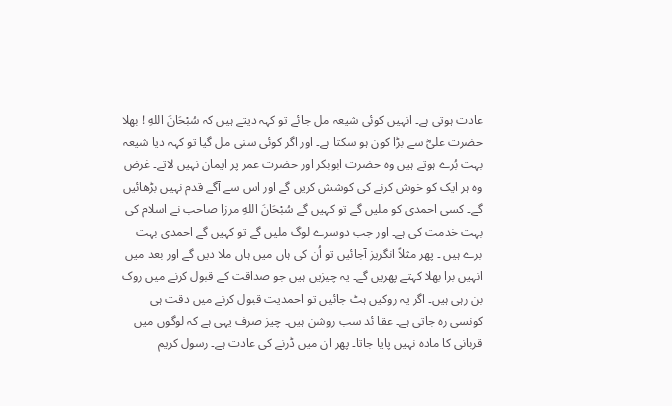عادت ہوتی ہے۔ انہیں کوئی شیعہ مل جائے تو کہہ دیتے ہیں کہ سُبْحَانَ اللهِ ! بھلا حضرت علیؓ سے بڑا کون ہو سکتا ہے۔ اور اگر کوئی سنی مل گیا تو کہہ دیا شیعہ بہت بُرے ہوتے ہیں وہ حضرت ابوبکر اور حضرت عمر پر ایمان نہیں لاتے۔ غرض وہ ہر ایک کو خوش کرنے کی کوشش کریں گے اور اس سے آگے قدم نہیں بڑھائیں گے۔ کسی احمدی کو ملیں گے تو کہیں گے سُبْحَانَ اللهِ مرزا صاحب نے اسلام کی بہت خدمت کی ہے۔ اور جب دوسرے لوگ ملیں گے تو کہیں گے احمدی بہت برے ہیں ۔ پھر مثلاً انگریز آجائیں تو اُن کی ہاں میں ہاں ملا دیں گے اور بعد میں انہیں برا بھلا کہتے پھریں گے۔ یہ چیزیں ہیں جو صداقت کے قبول کرنے میں روک بن رہی ہیں۔ اگر یہ روکیں ہٹ جائیں تو احمدیت قبول کرنے میں دقت ہی کونسی رہ جاتی ہے۔ عقا ئد سب روشن ہیں۔ چیز صرف یہی ہے کہ لوگوں میں قربانی کا مادہ نہیں پایا جاتا۔ پھر ان میں ڈرنے کی عادت ہے۔ رسول کریم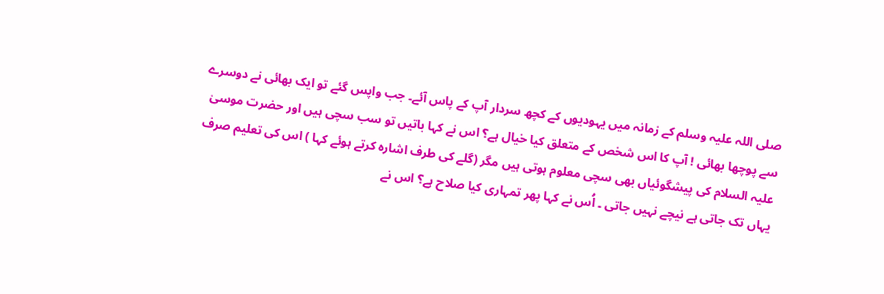صلی اللہ علیہ وسلم کے زمانہ میں یہودیوں کے کچھ سردار آپ کے پاس آئے۔ جب واپس گئے تو ایک بھائی نے دوسرے سے پوچھا بھائی ! آپ کا اس شخص کے متعلق کیا خیال ہے؟ اس نے کہا باتیں تو سب سچی ہیں اور حضرت موسیٰ علیہ السلام کی پیشگوئیاں بھی سچی معلوم ہوتی ہیں مگر (گلے کی طرف اشارہ کرتے ہوئے کہا ) اس کی تعلیم صرف یہاں تک جاتی ہے نیچے نہیں جاتی ۔ اُس نے کہا پھر تمہاری کیا صلاح ہے؟ اس نے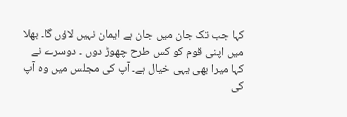کہا جب تک جان میں جان ہے ایمان نہیں لاؤں گا۔ بھلا میں اپنی قوم کو کس طرح چھوڑ دوں ۔ دوسرے نے کہا میرا بھی یہی خیال ہے۔ آپ کی مجلس میں وہ آپ کی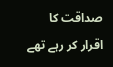صداقت کا اقرار کر رہے تھے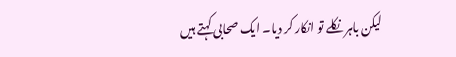لیکن باہر نکلے تو انکار کر دیا۔ ایک صحابی کہتے ہیں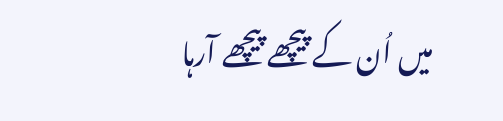میں اُن کے پیچھے پیچھے آرہا